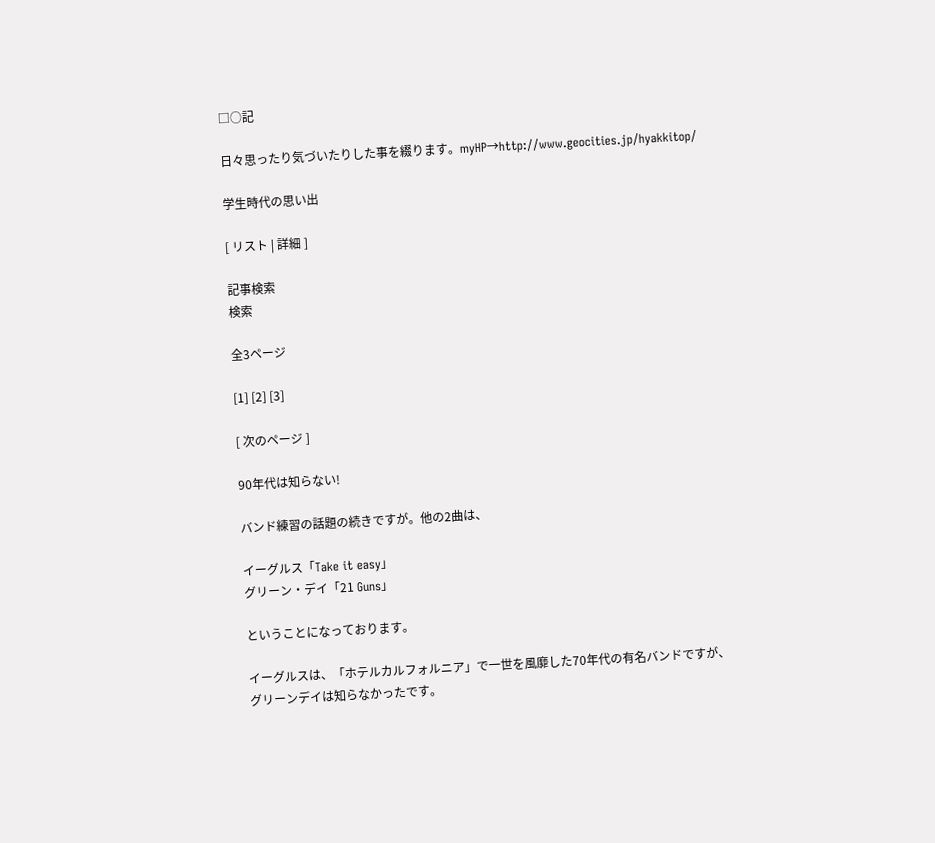□○記

日々思ったり気づいたりした事を綴ります。myHP→http://www.geocities.jp/hyakkitop/

学生時代の思い出

[ リスト | 詳細 ]

記事検索
検索

全3ページ

[1] [2] [3]

[ 次のページ ]

90年代は知らない!

バンド練習の話題の続きですが。他の2曲は、

イーグルス「Take it easy」
グリーン・デイ「21 Guns」

ということになっております。

イーグルスは、「ホテルカルフォルニア」で一世を風靡した70年代の有名バンドですが、
グリーンデイは知らなかったです。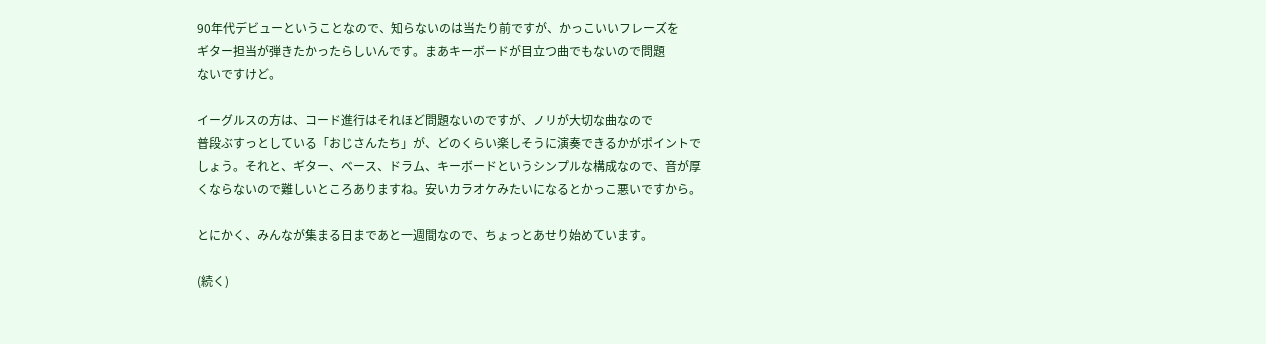90年代デビューということなので、知らないのは当たり前ですが、かっこいいフレーズを
ギター担当が弾きたかったらしいんです。まあキーボードが目立つ曲でもないので問題
ないですけど。

イーグルスの方は、コード進行はそれほど問題ないのですが、ノリが大切な曲なので
普段ぶすっとしている「おじさんたち」が、どのくらい楽しそうに演奏できるかがポイントで
しょう。それと、ギター、ベース、ドラム、キーボードというシンプルな構成なので、音が厚
くならないので難しいところありますね。安いカラオケみたいになるとかっこ悪いですから。

とにかく、みんなが集まる日まであと一週間なので、ちょっとあせり始めています。

(続く)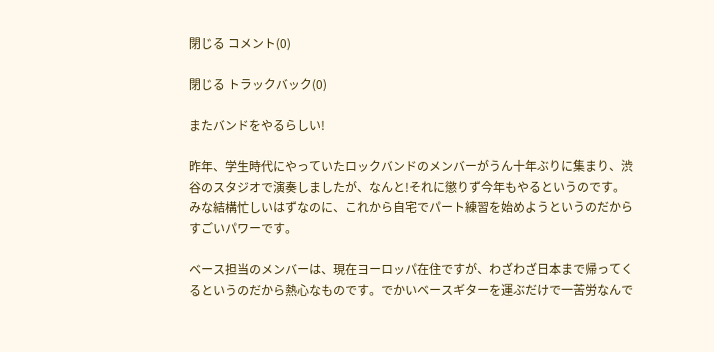閉じる コメント(0)

閉じる トラックバック(0)

またバンドをやるらしい!

昨年、学生時代にやっていたロックバンドのメンバーがうん十年ぶりに集まり、渋谷のスタジオで演奏しましたが、なんと!それに懲りず今年もやるというのです。みな結構忙しいはずなのに、これから自宅でパート練習を始めようというのだからすごいパワーです。

ベース担当のメンバーは、現在ヨーロッパ在住ですが、わざわざ日本まで帰ってくるというのだから熱心なものです。でかいベースギターを運ぶだけで一苦労なんで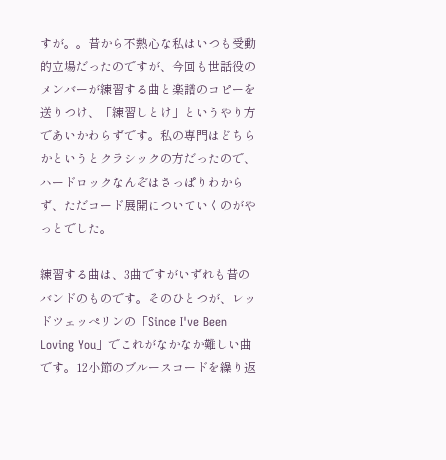すが。。昔から不熱心な私はいつも受動的立場だったのですが、今回も世話役のメンバーが練習する曲と楽譜のコピーを送りつけ、「練習しとけ」というやり方であいかわらずです。私の専門はどちらかというとクラシックの方だったので、ハードロックなんぞはさっぱりわからず、ただコード展開についていくのがやっとでした。

練習する曲は、3曲ですがいずれも昔のバンドのものです。そのひとつが、レッドツェッぺリンの「Since I've Been Loving You」でこれがなかなか難しい曲です。12小節のブルースコードを繰り返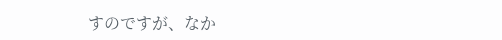すのですが、なか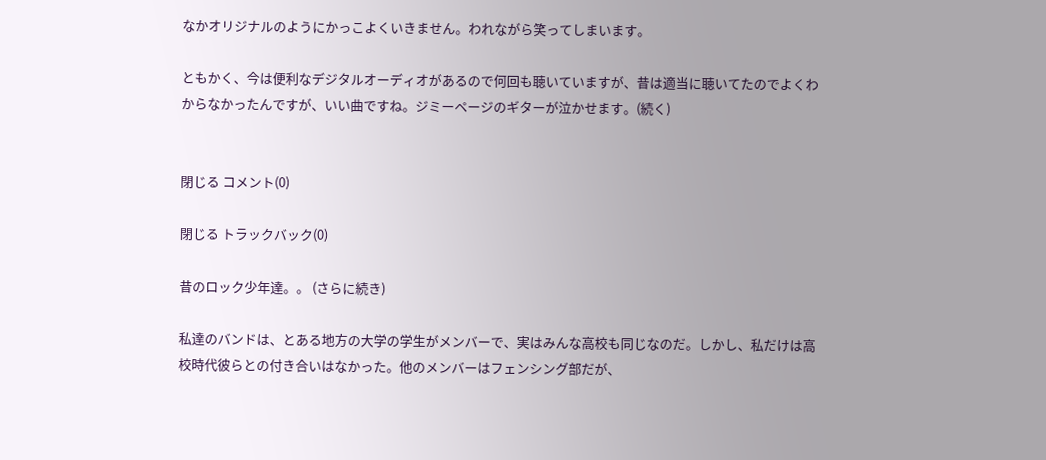なかオリジナルのようにかっこよくいきません。われながら笑ってしまいます。

ともかく、今は便利なデジタルオーディオがあるので何回も聴いていますが、昔は適当に聴いてたのでよくわからなかったんですが、いい曲ですね。ジミーページのギターが泣かせます。(続く)


閉じる コメント(0)

閉じる トラックバック(0)

昔のロック少年達。。 (さらに続き)

私達のバンドは、とある地方の大学の学生がメンバーで、実はみんな高校も同じなのだ。しかし、私だけは高校時代彼らとの付き合いはなかった。他のメンバーはフェンシング部だが、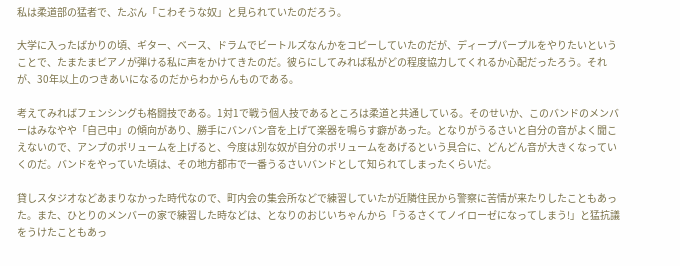私は柔道部の猛者で、たぶん「こわそうな奴」と見られていたのだろう。

大学に入ったばかりの頃、ギター、ベース、ドラムでビートルズなんかをコピーしていたのだが、ディープパープルをやりたいということで、たまたまピアノが弾ける私に声をかけてきたのだ。彼らにしてみれば私がどの程度協力してくれるか心配だったろう。それが、30年以上のつきあいになるのだからわからんものである。

考えてみればフェンシングも格闘技である。1対1で戦う個人技であるところは柔道と共通している。そのせいか、このバンドのメンバーはみなやや「自己中」の傾向があり、勝手にバンバン音を上げて楽器を鳴らす癖があった。となりがうるさいと自分の音がよく聞こえないので、アンプのポリュームを上げると、今度は別な奴が自分のポリュームをあげるという具合に、どんどん音が大きくなっていくのだ。バンドをやっていた頃は、その地方都市で一番うるさいバンドとして知られてしまったくらいだ。

貸しスタジオなどあまりなかった時代なので、町内会の集会所などで練習していたが近隣住民から警察に苦情が来たりしたこともあった。また、ひとりのメンバーの家で練習した時などは、となりのおじいちゃんから「うるさくてノイローゼになってしまう!」と猛抗議をうけたこともあっ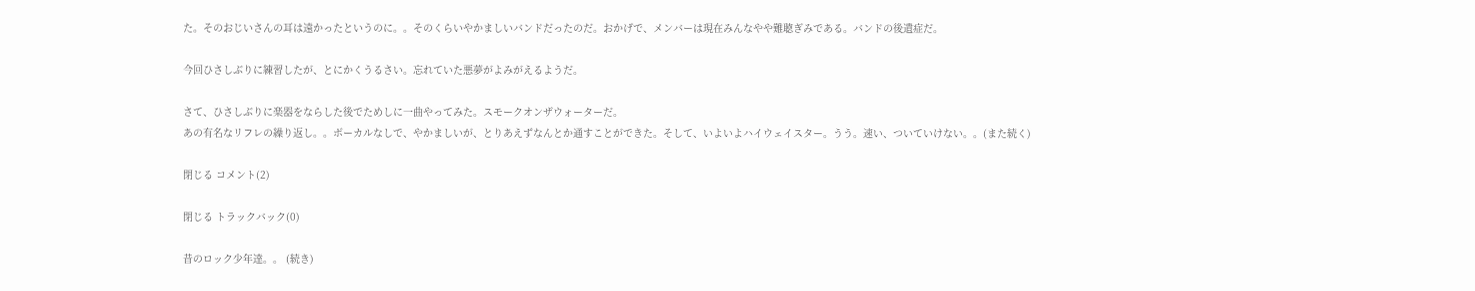た。そのおじいさんの耳は遠かったというのに。。そのくらいやかましいバンドだったのだ。おかげで、メンバーは現在みんなやや難聴ぎみである。バンドの後遺症だ。

今回ひさしぶりに練習したが、とにかくうるさい。忘れていた悪夢がよみがえるようだ。

さて、ひさしぶりに楽器をならした後でためしに一曲やってみた。スモークオンザウォーターだ。
あの有名なリフレの繰り返し。。ボーカルなしで、やかましいが、とりあえずなんとか通すことができた。そして、いよいよハイウェイスター。うう。速い、ついていけない。。(また続く)

閉じる コメント(2)

閉じる トラックバック(0)

昔のロック少年達。。 (続き)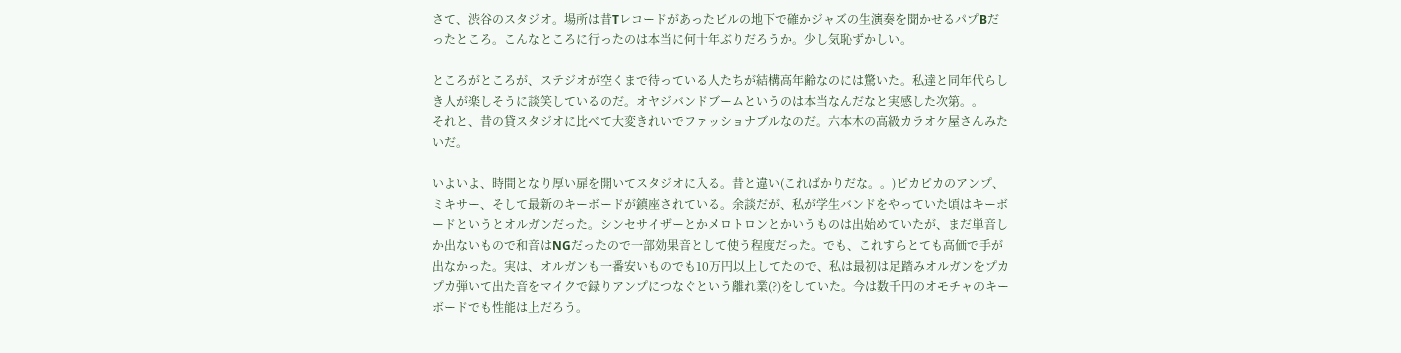さて、渋谷のスタジオ。場所は昔Tレコードがあったビルの地下で確かジャズの生演奏を聞かせるパプBだったところ。こんなところに行ったのは本当に何十年ぶりだろうか。少し気恥ずかしい。

ところがところが、ステジオが空くまで待っている人たちが結構高年齢なのには驚いた。私達と同年代らしき人が楽しそうに談笑しているのだ。オヤジバンドブームというのは本当なんだなと実感した次第。。
それと、昔の貸スタジオに比べて大変きれいでファッショナブルなのだ。六本木の高級カラオケ屋さんみたいだ。

いよいよ、時間となり厚い扉を開いてスタジオに入る。昔と違い(こればかりだな。。)ピカピカのアンプ、ミキサー、そして最新のキーボードが鎮座されている。余談だが、私が学生バンドをやっていた頃はキーボードというとオルガンだった。シンセサイザーとかメロトロンとかいうものは出始めていたが、まだ単音しか出ないもので和音はNGだったので一部効果音として使う程度だった。でも、これすらとても高価で手が出なかった。実は、オルガンも一番安いものでも10万円以上してたので、私は最初は足踏みオルガンをプカプカ弾いて出た音をマイクで録りアンプにつなぐという離れ業(?)をしていた。今は数千円のオモチャのキーボードでも性能は上だろう。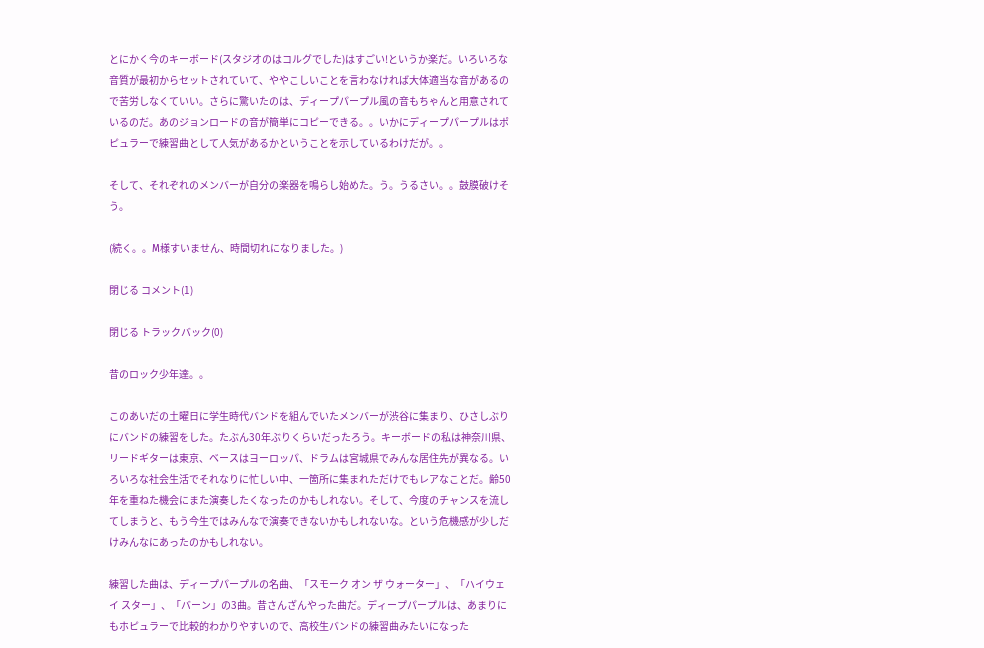とにかく今のキーボード(スタジオのはコルグでした)はすごい!というか楽だ。いろいろな音質が最初からセットされていて、ややこしいことを言わなければ大体適当な音があるので苦労しなくていい。さらに驚いたのは、ディープパープル風の音もちゃんと用意されているのだ。あのジョンロードの音が簡単にコピーできる。。いかにディープパープルはポピュラーで練習曲として人気があるかということを示しているわけだが。。

そして、それぞれのメンバーが自分の楽器を鳴らし始めた。う。うるさい。。鼓膜破けそう。

(続く。。M様すいません、時間切れになりました。)

閉じる コメント(1)

閉じる トラックバック(0)

昔のロック少年達。。

このあいだの土曜日に学生時代バンドを組んでいたメンバーが渋谷に集まり、ひさしぶりにバンドの練習をした。たぶん30年ぶりくらいだったろう。キーボードの私は神奈川県、リードギターは東京、ベースはヨーロッパ、ドラムは宮城県でみんな居住先が異なる。いろいろな社会生活でそれなりに忙しい中、一箇所に集まれただけでもレアなことだ。齢50年を重ねた機会にまた演奏したくなったのかもしれない。そして、今度のチャンスを流してしまうと、もう今生ではみんなで演奏できないかもしれないな。という危機感が少しだけみんなにあったのかもしれない。

練習した曲は、ディープパープルの名曲、「スモーク オン ザ ウォーター」、「ハイウェイ スター」、「バーン」の3曲。昔さんざんやった曲だ。ディープパープルは、あまりにもホピュラーで比較的わかりやすいので、高校生バンドの練習曲みたいになった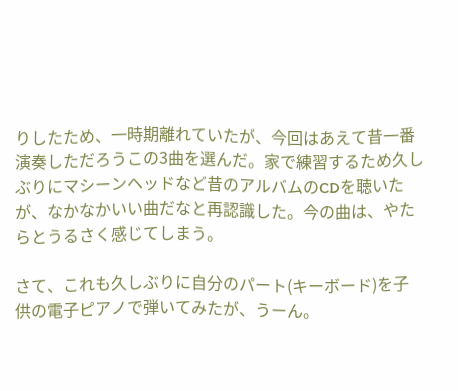りしたため、一時期離れていたが、今回はあえて昔一番演奏しただろうこの3曲を選んだ。家で練習するため久しぶりにマシーンヘッドなど昔のアルバムのCDを聴いたが、なかなかいい曲だなと再認識した。今の曲は、やたらとうるさく感じてしまう。

さて、これも久しぶりに自分のパート(キーボード)を子供の電子ピアノで弾いてみたが、うーん。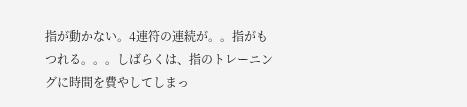指が動かない。4連符の連続が。。指がもつれる。。。しばらくは、指のトレーニングに時間を費やしてしまっ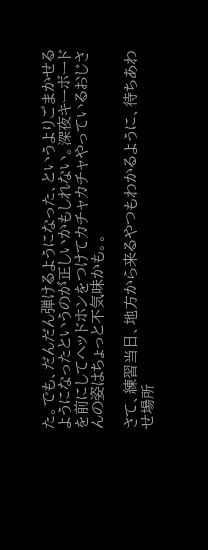た。でも、だんだん弾けるようになった、というよりごまかせるようになったというのが正しいかもしれない。深夜キーボードを前にしてヘッドホンをつけてカチャカチャやっているおじさんの姿はちょっと不気味かも。。

さて、練習当日、地方から来るやつもわかるように、待ちあわせ場所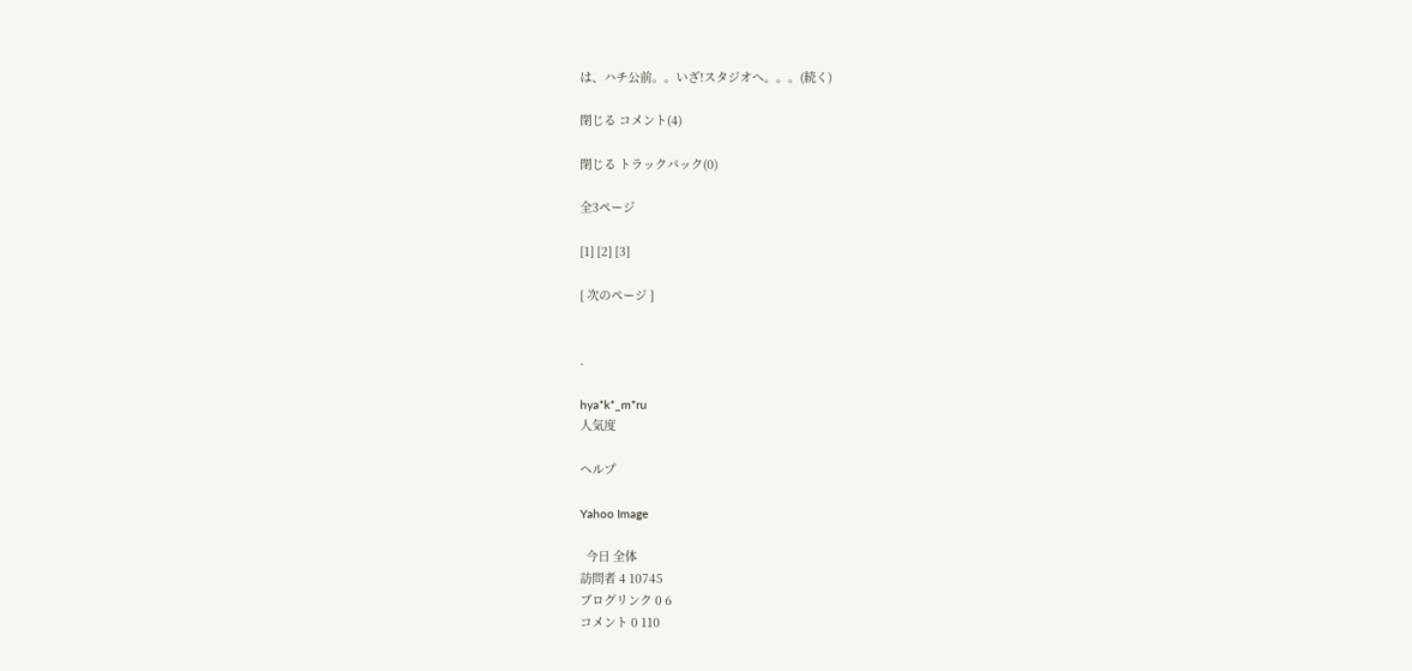は、ハチ公前。。いざ!スタジオへ。。。(続く)

閉じる コメント(4)

閉じる トラックバック(0)

全3ページ

[1] [2] [3]

[ 次のページ ]


.

hya*k*_m*ru
人気度

ヘルプ

Yahoo Image

  今日 全体
訪問者 4 10745
ブログリンク 0 6
コメント 0 110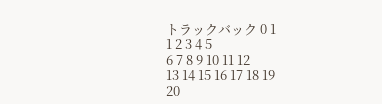トラックバック 0 1
1 2 3 4 5
6 7 8 9 10 11 12
13 14 15 16 17 18 19
20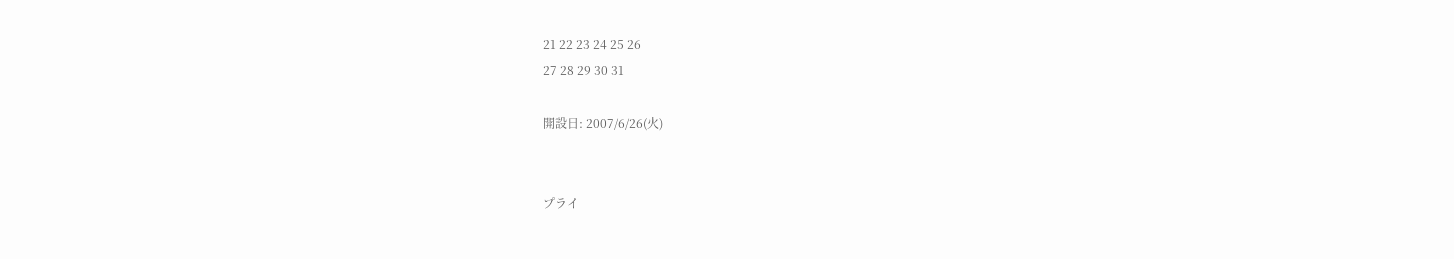21 22 23 24 25 26
27 28 29 30 31

開設日: 2007/6/26(火)


プライ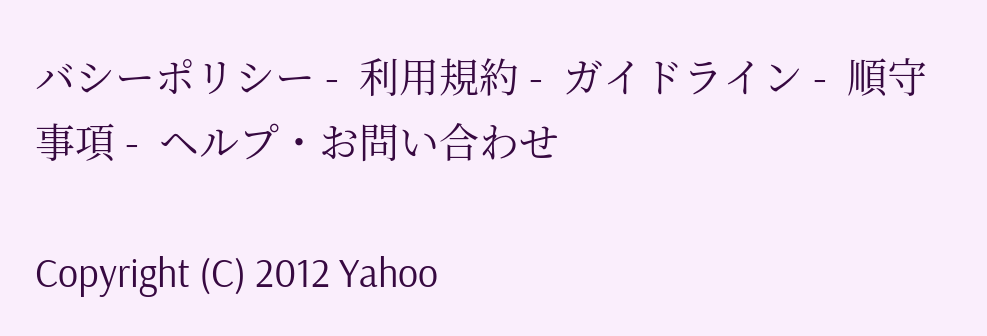バシーポリシー -  利用規約 -  ガイドライン -  順守事項 -  ヘルプ・お問い合わせ

Copyright (C) 2012 Yahoo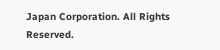Japan Corporation. All Rights Reserved.